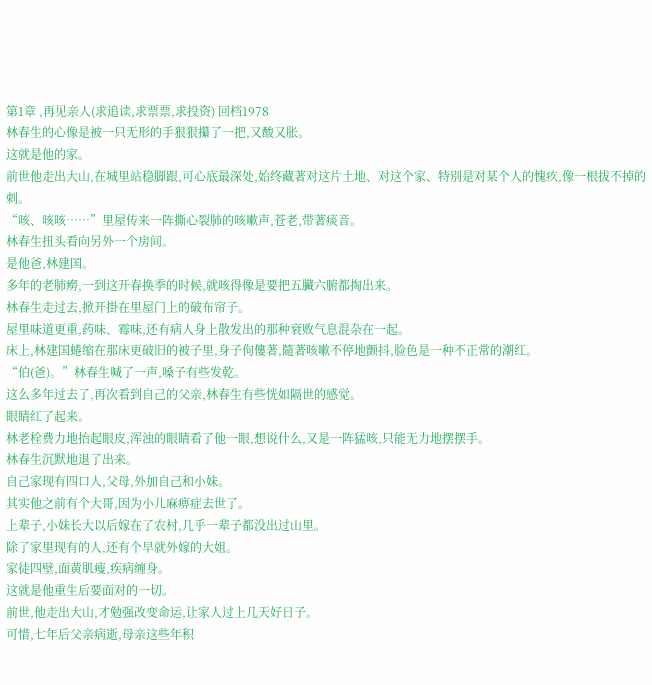第1章 ,再见亲人(求追读,求票票,求投资) 回档1978
林春生的心像是被一只无形的手狠狠攥了一把,又酸又胀。
这就是他的家。
前世他走出大山,在城里站稳脚跟,可心底最深处,始终藏著对这片土地、对这个家、特別是对某个人的愧疚,像一根拔不掉的刺。
“咳、咳咳……”里屋传来一阵撕心裂肺的咳嗽声,苍老,带著痰音。
林春生扭头看向另外一个房间。
是他爸,林建国。
多年的老肺癆,一到这开春换季的时候,就咳得像是要把五臟六腑都掏出来。
林春生走过去,掀开掛在里屋门上的破布帘子。
屋里味道更重,药味、霉味,还有病人身上散发出的那种衰败气息混杂在一起。
床上,林建国蜷缩在那床更破旧的被子里,身子佝僂著,隨著咳嗽不停地颤抖,脸色是一种不正常的潮红。
“伯(爸)。”林春生喊了一声,嗓子有些发乾。
这么多年过去了,再次看到自己的父亲,林春生有些恍如隔世的感觉。
眼睛红了起来。
林老栓费力地抬起眼皮,浑浊的眼睛看了他一眼,想说什么,又是一阵猛咳,只能无力地摆摆手。
林春生沉默地退了出来。
自己家现有四口人,父母,外加自己和小妹。
其实他之前有个大哥,因为小儿麻痹症去世了。
上辈子,小妹长大以后嫁在了农村,几乎一辈子都没出过山里。
除了家里现有的人,还有个早就外嫁的大姐。
家徒四壁,面黄肌瘦,疾病缠身。
这就是他重生后要面对的一切。
前世,他走出大山,才勉强改变命运,让家人过上几天好日子。
可惜,七年后父亲病逝,母亲这些年积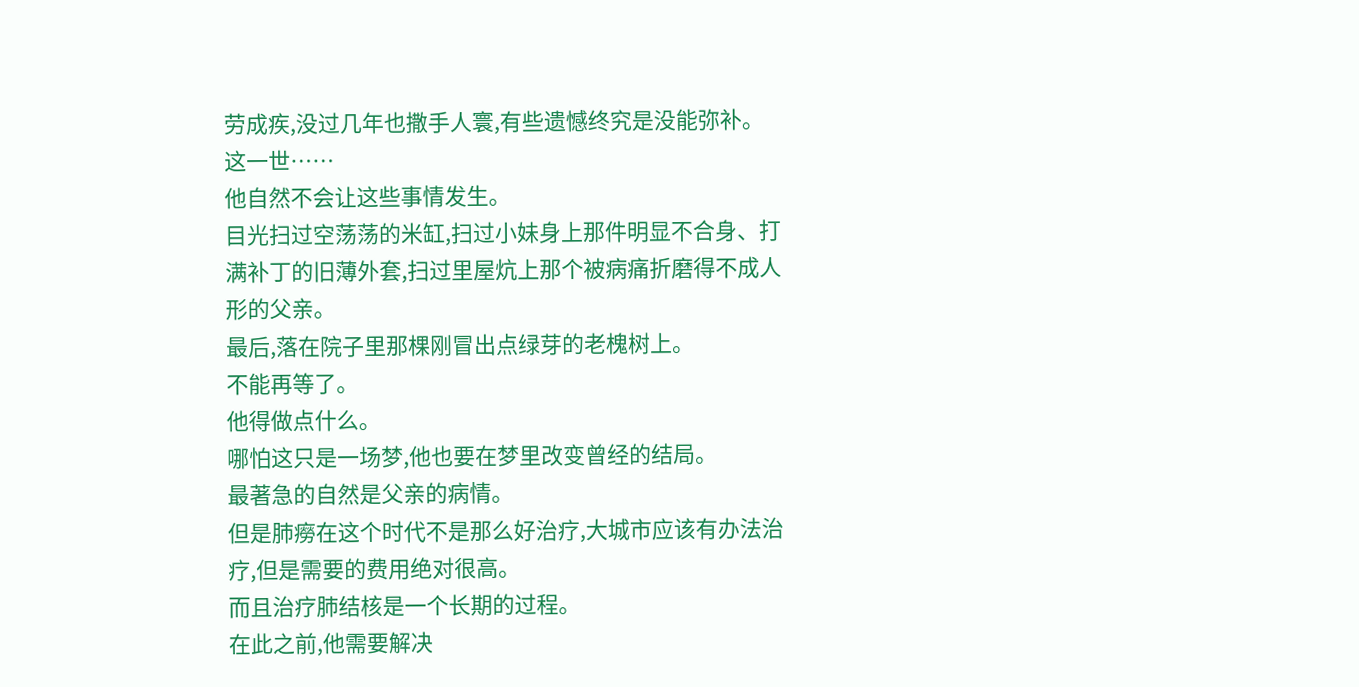劳成疾,没过几年也撒手人寰,有些遗憾终究是没能弥补。
这一世……
他自然不会让这些事情发生。
目光扫过空荡荡的米缸,扫过小妹身上那件明显不合身、打满补丁的旧薄外套,扫过里屋炕上那个被病痛折磨得不成人形的父亲。
最后,落在院子里那棵刚冒出点绿芽的老槐树上。
不能再等了。
他得做点什么。
哪怕这只是一场梦,他也要在梦里改变曾经的结局。
最著急的自然是父亲的病情。
但是肺癆在这个时代不是那么好治疗,大城市应该有办法治疗,但是需要的费用绝对很高。
而且治疗肺结核是一个长期的过程。
在此之前,他需要解决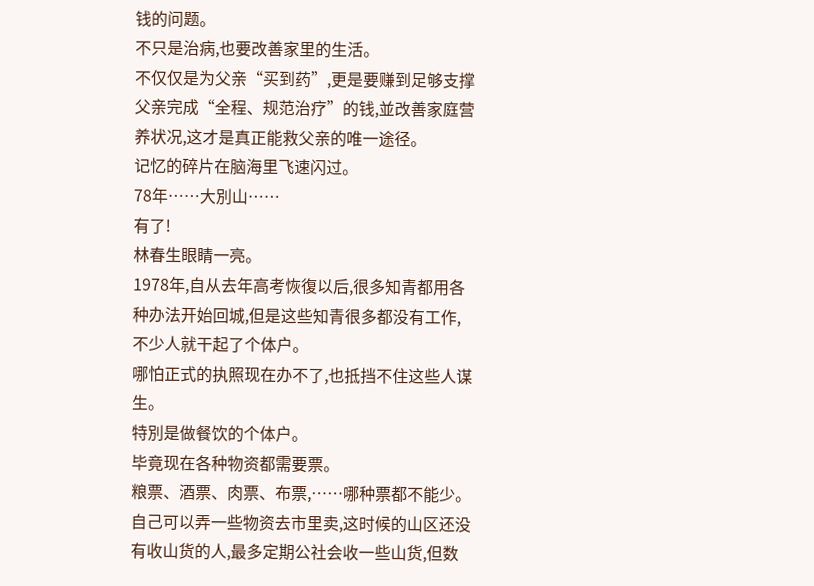钱的问题。
不只是治病,也要改善家里的生活。
不仅仅是为父亲“买到药”,更是要赚到足够支撑父亲完成“全程、规范治疗”的钱,並改善家庭营养状况,这才是真正能救父亲的唯一途径。
记忆的碎片在脑海里飞速闪过。
78年……大別山……
有了!
林春生眼睛一亮。
1978年,自从去年高考恢復以后,很多知青都用各种办法开始回城,但是这些知青很多都没有工作,不少人就干起了个体户。
哪怕正式的执照现在办不了,也抵挡不住这些人谋生。
特別是做餐饮的个体户。
毕竟现在各种物资都需要票。
粮票、酒票、肉票、布票,……哪种票都不能少。
自己可以弄一些物资去市里卖,这时候的山区还没有收山货的人,最多定期公社会收一些山货,但数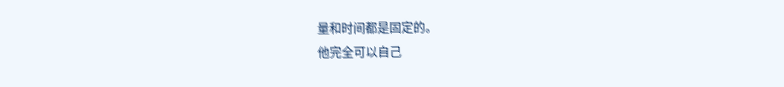量和时间都是固定的。
他完全可以自己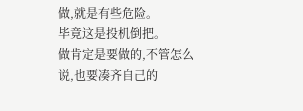做,就是有些危险。
毕竟这是投机倒把。
做肯定是要做的,不管怎么说,也要凑齐自己的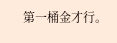第一桶金才行。